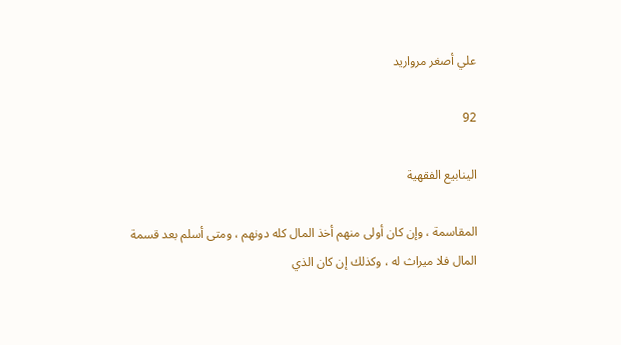علي أصغر مرواريد

92

الينابيع الفقهية

المقاسمة ، وإن كان أولى منهم أخذ المال كله دونهم ، ومتى أسلم بعد قسمة المال فلا ميراث له ، وكذلك إن كان الذي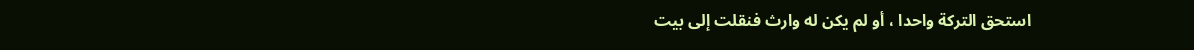استحق التركة واحدا ، أو لم يكن له وارث فنقلت إلى بيت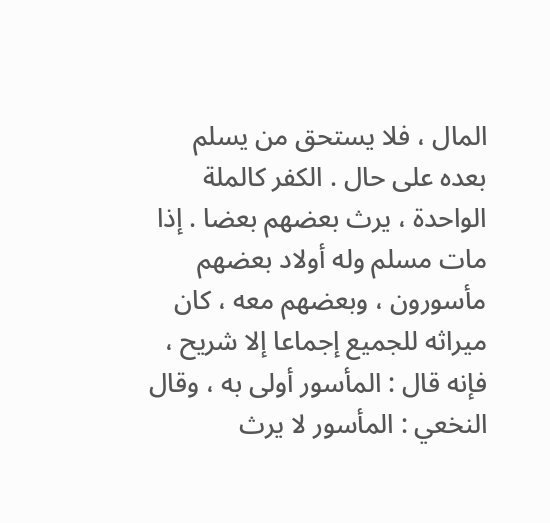المال ، فلا يستحق من يسلم بعده على حال . الكفر كالملة الواحدة ، يرث بعضهم بعضا . إذا مات مسلم وله أولاد بعضهم مأسورون ، وبعضهم معه ، كان ميراثه للجميع إجماعا إلا شريح ، فإنه قال : المأسور أولى به ، وقال النخعي : المأسور لا يرث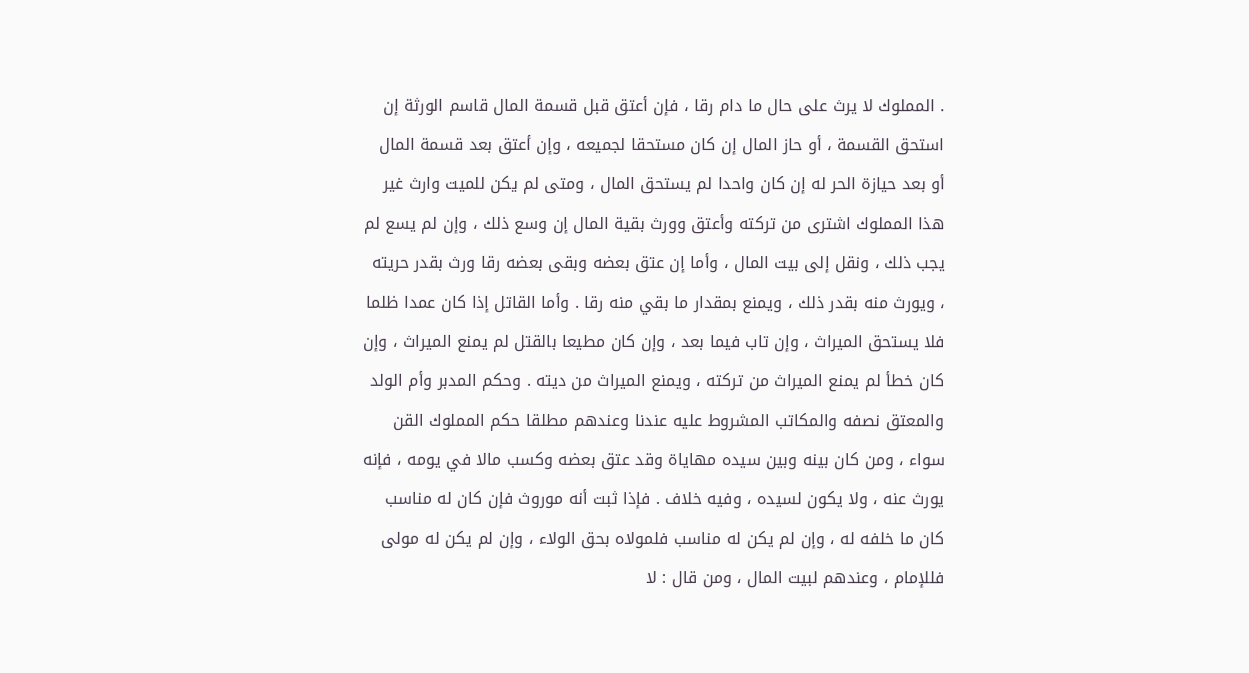. المملوك لا يرث على حال ما دام رقا ، فإن أعتق قبل قسمة المال قاسم الورثة إن استحق القسمة ، أو حاز المال إن كان مستحقا لجميعه ، وإن أعتق بعد قسمة المال أو بعد حيازة الحر له إن كان واحدا لم يستحق المال ، ومتى لم يكن للميت وارث غير هذا المملوك اشترى من تركته وأعتق وورث بقية المال إن وسع ذلك ، وإن لم يسع لم يجب ذلك ، ونقل إلى بيت المال ، وأما إن عتق بعضه وبقى بعضه رقا ورث بقدر حريته ، ويورث منه بقدر ذلك ، ويمنع بمقدار ما بقي منه رقا . وأما القاتل إذا كان عمدا ظلما فلا يستحق الميراث ، وإن تاب فيما بعد ، وإن كان مطيعا بالقتل لم يمنع الميراث ، وإن كان خطأ لم يمنع الميراث من تركته ، ويمنع الميراث من ديته . وحكم المدبر وأم الولد والمعتق نصفه والمكاتب المشروط عليه عندنا وعندهم مطلقا حكم المملوك القن سواء ، ومن كان بينه وبين سيده مهاياة وقد عتق بعضه وكسب مالا في يومه ، فإنه يورث عنه ، ولا يكون لسيده ، وفيه خلاف . فإذا ثبت أنه موروث فإن كان له مناسب كان ما خلفه له ، وإن لم يكن له مناسب فلمولاه بحق الولاء ، وإن لم يكن له مولى فللإمام ، وعندهم لبيت المال ، ومن قال : لا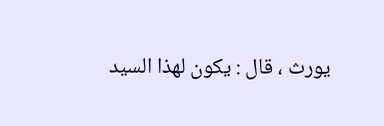يورث ، قال : يكون لهذا السيد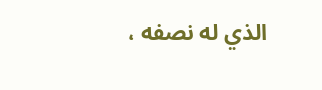الذي له نصفه ،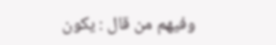وفيهم من قال : يكون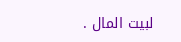لبيت المال .